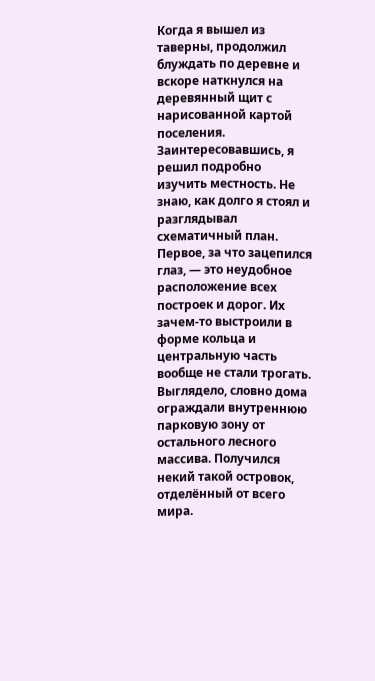Когда я вышел из таверны, продолжил блуждать по деревне и вскоре наткнулся на деревянный щит с нарисованной картой поселения. Заинтересовавшись, я решил подробно изучить местность. Не знаю, как долго я стоял и разглядывал схематичный план.
Первое, за что зацепился глаз, — это неудобное расположение всех построек и дорог. Их зачем-то выстроили в форме кольца и центральную часть вообще не стали трогать. Выглядело, словно дома ограждали внутреннюю парковую зону от остального лесного массива. Получился некий такой островок, отделённый от всего мира.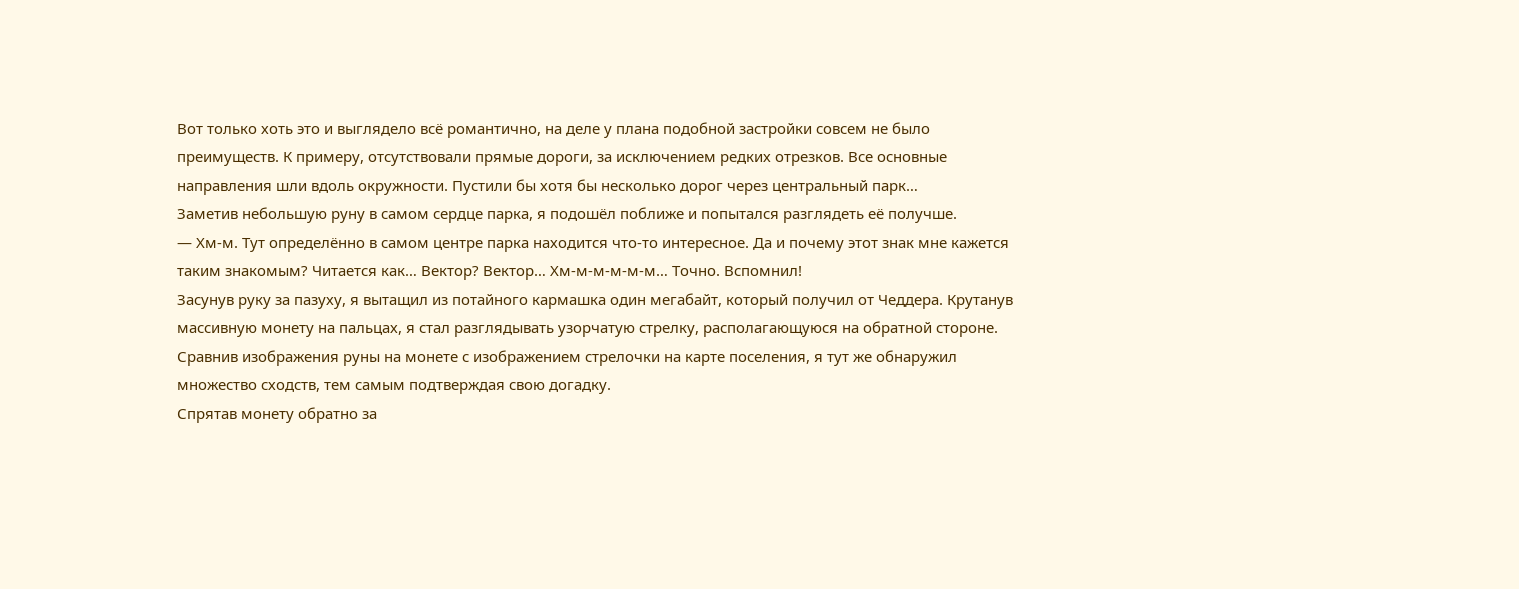Вот только хоть это и выглядело всё романтично, на деле у плана подобной застройки совсем не было преимуществ. К примеру, отсутствовали прямые дороги, за исключением редких отрезков. Все основные направления шли вдоль окружности. Пустили бы хотя бы несколько дорог через центральный парк…
Заметив небольшую руну в самом сердце парка, я подошёл поближе и попытался разглядеть её получше.
— Хм-м. Тут определённо в самом центре парка находится что-то интересное. Да и почему этот знак мне кажется таким знакомым? Читается как… Вектор? Вектор… Хм-м-м-м-м-м… Точно. Вспомнил!
Засунув руку за пазуху, я вытащил из потайного кармашка один мегабайт, который получил от Чеддера. Крутанув массивную монету на пальцах, я стал разглядывать узорчатую стрелку, располагающуюся на обратной стороне. Сравнив изображения руны на монете с изображением стрелочки на карте поселения, я тут же обнаружил множество сходств, тем самым подтверждая свою догадку.
Спрятав монету обратно за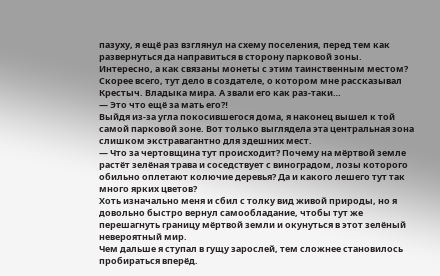пазуху, я ещё раз взглянул на схему поселения, перед тем как развернуться да направиться в сторону парковой зоны.
Интересно, а как связаны монеты с этим таинственным местом? Скорее всего, тут дело в создателе, о котором мне рассказывал Крестыч. Владыка мира. А звали его как раз-таки…
— Это что ещё за мать его⁈
Выйдя из-за угла покосившегося дома, я наконец вышел к той самой парковой зоне. Вот только выглядела эта центральная зона слишком экстравагантно для здешних мест.
— Что за чертовщина тут происходит? Почему на мёртвой земле растёт зелёная трава и соседствует с виноградом, лозы которого обильно оплетают колючие деревья? Да и какого лешего тут так много ярких цветов?
Хоть изначально меня и сбил с толку вид живой природы, но я довольно быстро вернул самообладание, чтобы тут же перешагнуть границу мёртвой земли и окунуться в этот зелёный невероятный мир.
Чем дальше я ступал в гущу зарослей, тем сложнее становилось пробираться вперёд.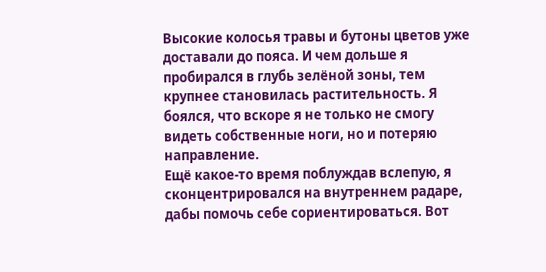Высокие колосья травы и бутоны цветов уже доставали до пояса. И чем дольше я пробирался в глубь зелёной зоны, тем крупнее становилась растительность. Я боялся, что вскоре я не только не смогу видеть собственные ноги, но и потеряю направление.
Ещё какое-то время поблуждав вслепую, я сконцентрировался на внутреннем радаре, дабы помочь себе сориентироваться. Вот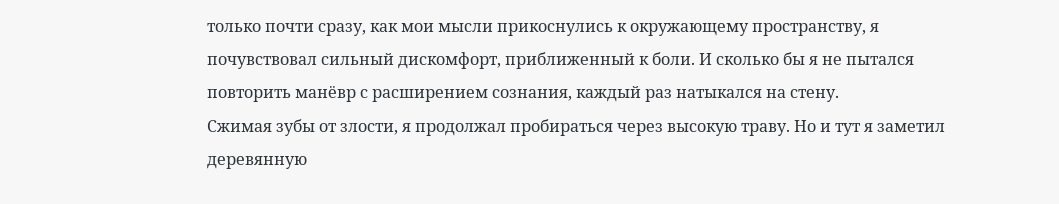только почти сразу, как мои мысли прикоснулись к окружающему пространству, я почувствовал сильный дискомфорт, приближенный к боли. И сколько бы я не пытался повторить манёвр с расширением сознания, каждый раз натыкался на стену.
Сжимая зубы от злости, я продолжал пробираться через высокую траву. Но и тут я заметил деревянную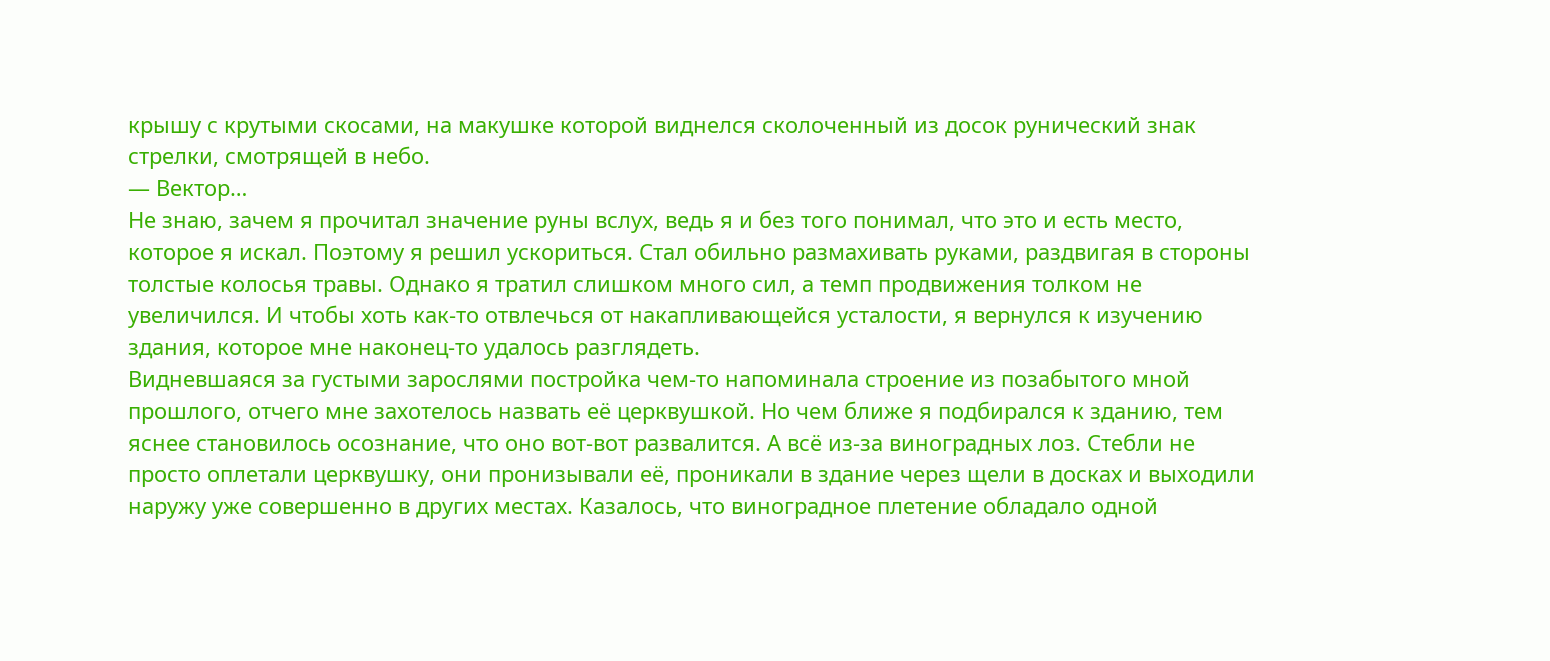крышу с крутыми скосами, на макушке которой виднелся сколоченный из досок рунический знак стрелки, смотрящей в небо.
— Вектор…
Не знаю, зачем я прочитал значение руны вслух, ведь я и без того понимал, что это и есть место, которое я искал. Поэтому я решил ускориться. Стал обильно размахивать руками, раздвигая в стороны толстые колосья травы. Однако я тратил слишком много сил, а темп продвижения толком не увеличился. И чтобы хоть как-то отвлечься от накапливающейся усталости, я вернулся к изучению здания, которое мне наконец-то удалось разглядеть.
Видневшаяся за густыми зарослями постройка чем-то напоминала строение из позабытого мной прошлого, отчего мне захотелось назвать её церквушкой. Но чем ближе я подбирался к зданию, тем яснее становилось осознание, что оно вот-вот развалится. А всё из-за виноградных лоз. Стебли не просто оплетали церквушку, они пронизывали её, проникали в здание через щели в досках и выходили наружу уже совершенно в других местах. Казалось, что виноградное плетение обладало одной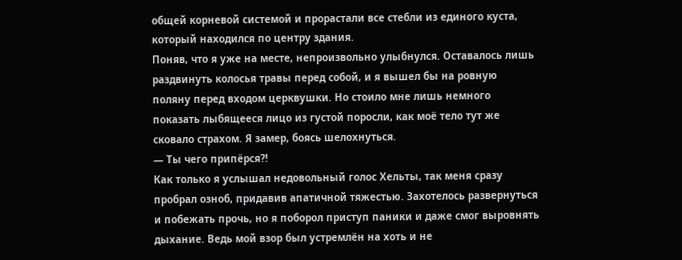общей корневой системой и прорастали все стебли из единого куста, который находился по центру здания.
Поняв, что я уже на месте, непроизвольно улыбнулся. Оставалось лишь раздвинуть колосья травы перед собой, и я вышел бы на ровную поляну перед входом церквушки. Но стоило мне лишь немного показать лыбящееся лицо из густой поросли, как моё тело тут же сковало страхом. Я замер, боясь шелохнуться.
— Ты чего припёрся⁈
Как только я услышал недовольный голос Хельты, так меня сразу пробрал озноб, придавив апатичной тяжестью. Захотелось развернуться и побежать прочь, но я поборол приступ паники и даже смог выровнять дыхание. Ведь мой взор был устремлён на хоть и не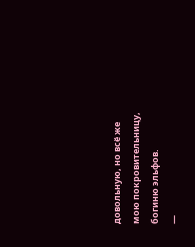довольную, но всё же мою покровительницу, богиню эльфов.
—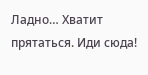Ладно… Хватит прятаться. Иди сюда!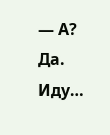— А? Да. Иду…